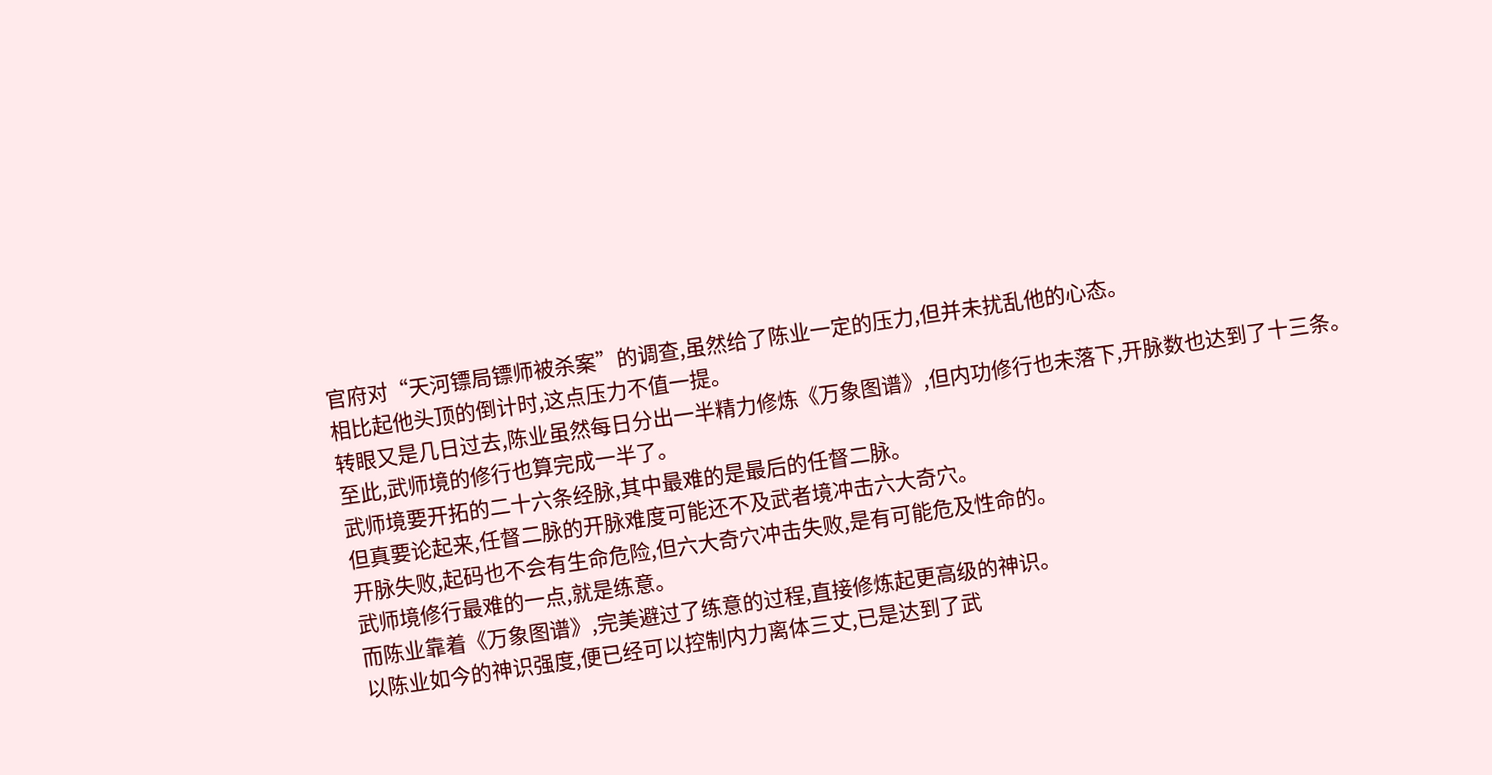官府对“天河镖局镖师被杀案”的调查,虽然给了陈业一定的压力,但并未扰乱他的心态。
相比起他头顶的倒计时,这点压力不值一提。
转眼又是几日过去,陈业虽然每日分出一半精力修炼《万象图谱》,但内功修行也未落下,开脉数也达到了十三条。
至此,武师境的修行也算完成一半了。
武师境要开拓的二十六条经脉,其中最难的是最后的任督二脉。
但真要论起来,任督二脉的开脉难度可能还不及武者境冲击六大奇穴。
开脉失败,起码也不会有生命危险,但六大奇穴冲击失败,是有可能危及性命的。
武师境修行最难的一点,就是练意。
而陈业靠着《万象图谱》,完美避过了练意的过程,直接修炼起更高级的神识。
以陈业如今的神识强度,便已经可以控制内力离体三丈,已是达到了武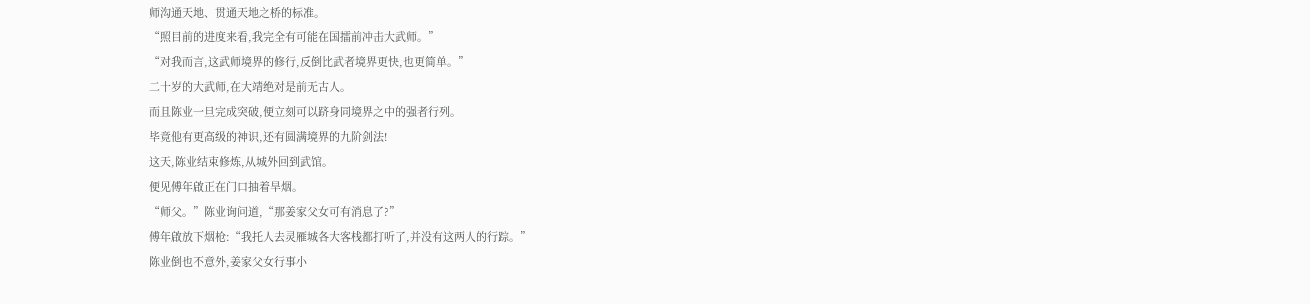师沟通天地、贯通天地之桥的标准。
“照目前的进度来看,我完全有可能在国擂前冲击大武师。”
“对我而言,这武师境界的修行,反倒比武者境界更快,也更简单。”
二十岁的大武师,在大靖绝对是前无古人。
而且陈业一旦完成突破,便立刻可以跻身同境界之中的强者行列。
毕竟他有更高级的神识,还有圆满境界的九阶剑法!
这天,陈业结束修炼,从城外回到武馆。
便见傅年啟正在门口抽着旱烟。
“师父。”陈业询问道,“那姜家父女可有消息了?”
傅年啟放下烟枪:“我托人去灵雁城各大客栈都打听了,并没有这两人的行踪。”
陈业倒也不意外,姜家父女行事小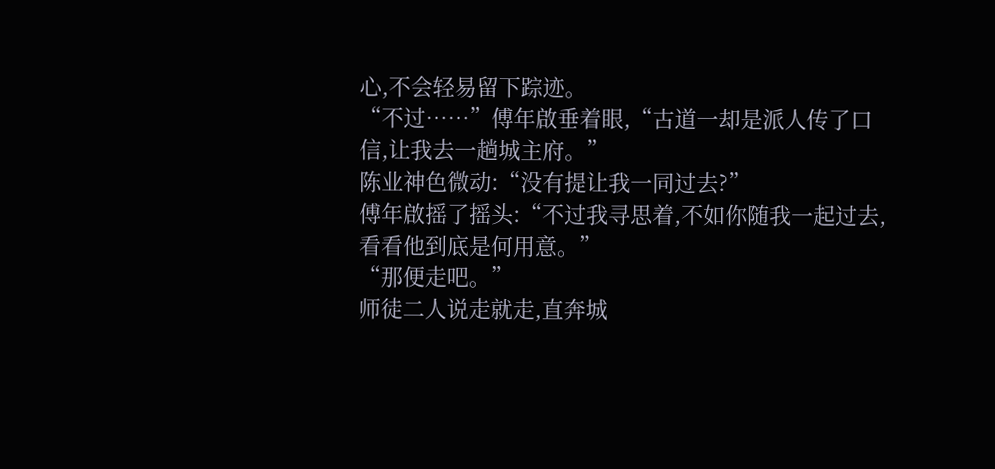心,不会轻易留下踪迹。
“不过……”傅年啟垂着眼,“古道一却是派人传了口信,让我去一趟城主府。”
陈业神色微动:“没有提让我一同过去?”
傅年啟摇了摇头:“不过我寻思着,不如你随我一起过去,看看他到底是何用意。”
“那便走吧。”
师徒二人说走就走,直奔城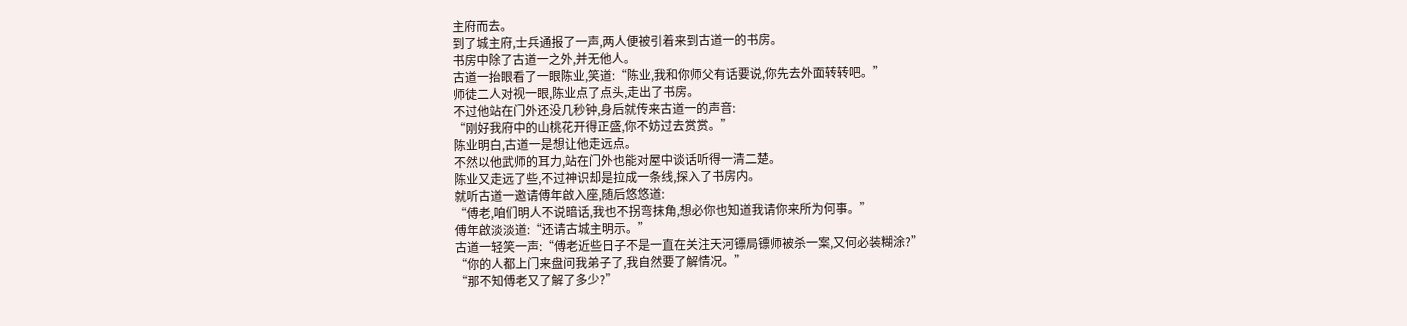主府而去。
到了城主府,士兵通报了一声,两人便被引着来到古道一的书房。
书房中除了古道一之外,并无他人。
古道一抬眼看了一眼陈业,笑道:“陈业,我和你师父有话要说,你先去外面转转吧。”
师徒二人对视一眼,陈业点了点头,走出了书房。
不过他站在门外还没几秒钟,身后就传来古道一的声音:
“刚好我府中的山桃花开得正盛,你不妨过去赏赏。”
陈业明白,古道一是想让他走远点。
不然以他武师的耳力,站在门外也能对屋中谈话听得一清二楚。
陈业又走远了些,不过神识却是拉成一条线,探入了书房内。
就听古道一邀请傅年啟入座,随后悠悠道:
“傅老,咱们明人不说暗话,我也不拐弯抹角,想必你也知道我请你来所为何事。”
傅年啟淡淡道:“还请古城主明示。”
古道一轻笑一声:“傅老近些日子不是一直在关注天河镖局镖师被杀一案,又何必装糊涂?”
“你的人都上门来盘问我弟子了,我自然要了解情况。”
“那不知傅老又了解了多少?”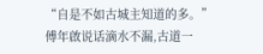“自是不如古城主知道的多。”
傅年啟说话滴水不漏,古道一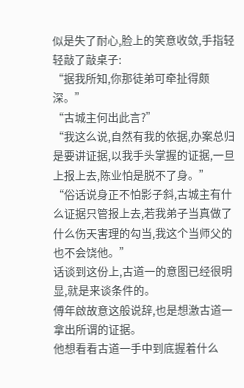似是失了耐心,脸上的笑意收敛,手指轻轻敲了敲桌子:
“据我所知,你那徒弟可牵扯得颇深。”
“古城主何出此言?”
“我这么说,自然有我的依据,办案总归是要讲证据,以我手头掌握的证据,一旦上报上去,陈业怕是脱不了身。”
“俗话说身正不怕影子斜,古城主有什么证据只管报上去,若我弟子当真做了什么伤天害理的勾当,我这个当师父的也不会饶他。”
话谈到这份上,古道一的意图已经很明显,就是来谈条件的。
傅年啟故意这般说辞,也是想激古道一拿出所谓的证据。
他想看看古道一手中到底握着什么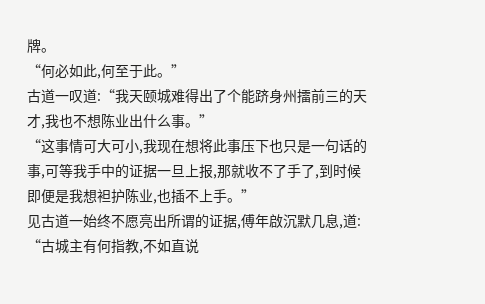牌。
“何必如此,何至于此。”
古道一叹道:“我天颐城难得出了个能跻身州擂前三的天才,我也不想陈业出什么事。”
“这事情可大可小,我现在想将此事压下也只是一句话的事,可等我手中的证据一旦上报,那就收不了手了,到时候即便是我想袒护陈业,也插不上手。”
见古道一始终不愿亮出所谓的证据,傅年啟沉默几息,道:
“古城主有何指教,不如直说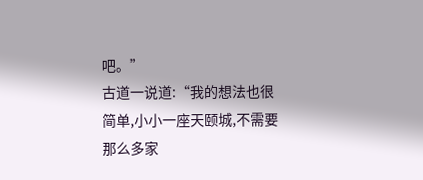吧。”
古道一说道:“我的想法也很简单,小小一座天颐城,不需要那么多家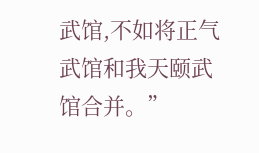武馆,不如将正气武馆和我天颐武馆合并。”